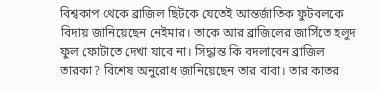বিশ্বকাপ থেকে ব্রাজিল ছিটকে যেতেই আন্তর্জাতিক ফুটবলকে বিদায় জানিয়েছেন নেইমার। তাকে আর ব্রাজিলের জার্সিতে হলুদ ফুল ফোটাতে দেখা যাবে না। সিদ্ধান্ত কি বদলাবেন ব্রাজিল তারকা? বিশেষ অনুরোধ জানিয়েছেন তার বাবা। তার কাতর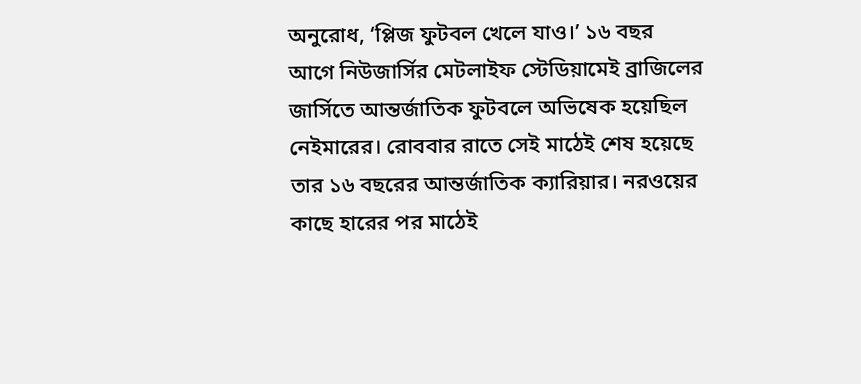অনুরোধ, ‘প্লিজ ফুটবল খেলে যাও।’ ১৬ বছর আগে নিউজার্সির মেটলাইফ স্টেডিয়ামেই ব্রাজিলের জার্সিতে আন্তর্জাতিক ফুটবলে অভিষেক হয়েছিল নেইমারের। রোববার রাতে সেই মাঠেই শেষ হয়েছে তার ১৬ বছরের আন্তর্জাতিক ক্যারিয়ার। নরওয়ের কাছে হারের পর মাঠেই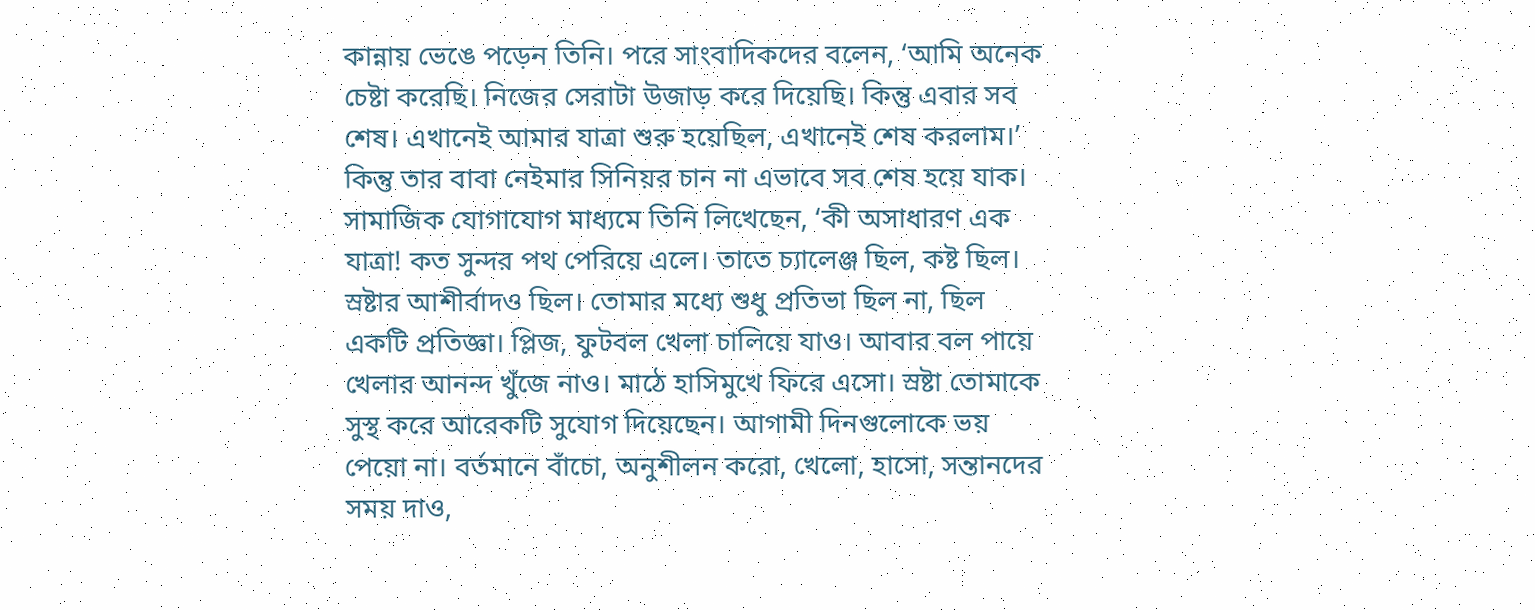কান্নায় ভেঙে পড়েন তিনি। পরে সাংবাদিকদের বলেন, ‘আমি অনেক চেষ্টা করেছি। নিজের সেরাটা উজাড় করে দিয়েছি। কিন্তু এবার সব শেষ। এখানেই আমার যাত্রা শুরু হয়েছিল, এখানেই শেষ করলাম।’
কিন্তু তার বাবা নেইমার সিনিয়র চান না এভাবে সব শেষ হয়ে যাক। সামাজিক যোগাযোগ মাধ্যমে তিনি লিখেছেন, ‘কী অসাধারণ এক যাত্রা! কত সুন্দর পথ পেরিয়ে এলে। তাতে চ্যালেঞ্জ ছিল, কষ্ট ছিল। স্রষ্টার আশীর্বাদও ছিল। তোমার মধ্যে শুধু প্রতিভা ছিল না, ছিল একটি প্রতিজ্ঞা। প্লিজ, ফুটবল খেলা চালিয়ে যাও। আবার বল পায়ে খেলার আনন্দ খুঁজে নাও। মাঠে হাসিমুখে ফিরে এসো। স্রষ্টা তোমাকে সুস্থ করে আরেকটি সুযোগ দিয়েছেন। আগামী দিনগুলোকে ভয় পেয়ো না। বর্তমানে বাঁচো, অনুশীলন করো, খেলো, হাসো, সন্তানদের সময় দাও,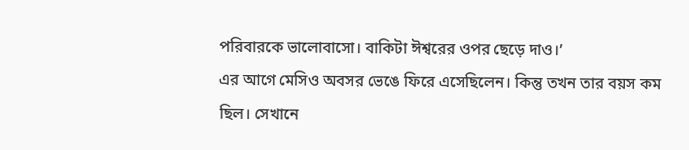পরিবারকে ভালোবাসো। বাকিটা ঈশ্বরের ওপর ছেড়ে দাও।’
এর আগে মেসিও অবসর ভেঙে ফিরে এসেছিলেন। কিন্তু তখন তার বয়স কম ছিল। সেখানে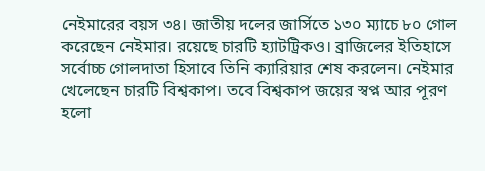নেইমারের বয়স ৩৪। জাতীয় দলের জার্সিতে ১৩০ ম্যাচে ৮০ গোল করেছেন নেইমার। রয়েছে চারটি হ্যাটট্রিকও। ব্রাজিলের ইতিহাসে সর্বোচ্চ গোলদাতা হিসাবে তিনি ক্যারিয়ার শেষ করলেন। নেইমার খেলেছেন চারটি বিশ্বকাপ। তবে বিশ্বকাপ জয়ের স্বপ্ন আর পূরণ হলো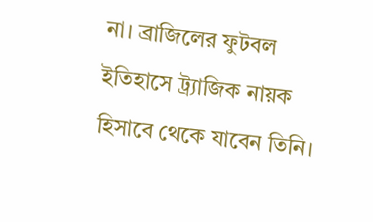না। ব্রাজিলের ফুটবল ইতিহাসে ট্র্যাজিক নায়ক হিসাবে থেকে যাবেন তিনি।